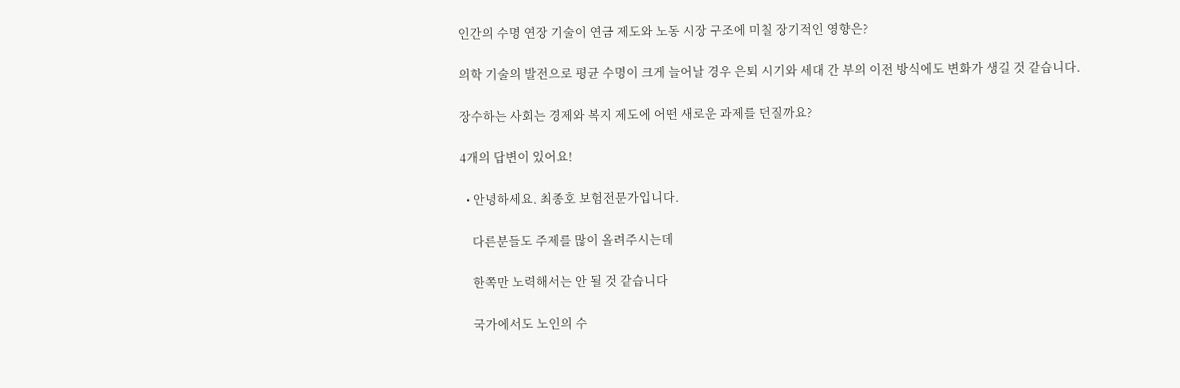인간의 수명 연장 기술이 연금 제도와 노동 시장 구조에 미칠 장기적인 영향은?

의학 기술의 발전으로 평균 수명이 크게 늘어날 경우 은퇴 시기와 세대 간 부의 이전 방식에도 변화가 생길 것 같습니다.

장수하는 사회는 경제와 복지 제도에 어떤 새로운 과제를 던질까요?

4개의 답변이 있어요!

  • 안녕하세요. 최종호 보험전문가입니다.

    다른분들도 주제를 많이 올려주시는데

    한쪽만 노력해서는 안 될 것 같습니다

    국가에서도 노인의 수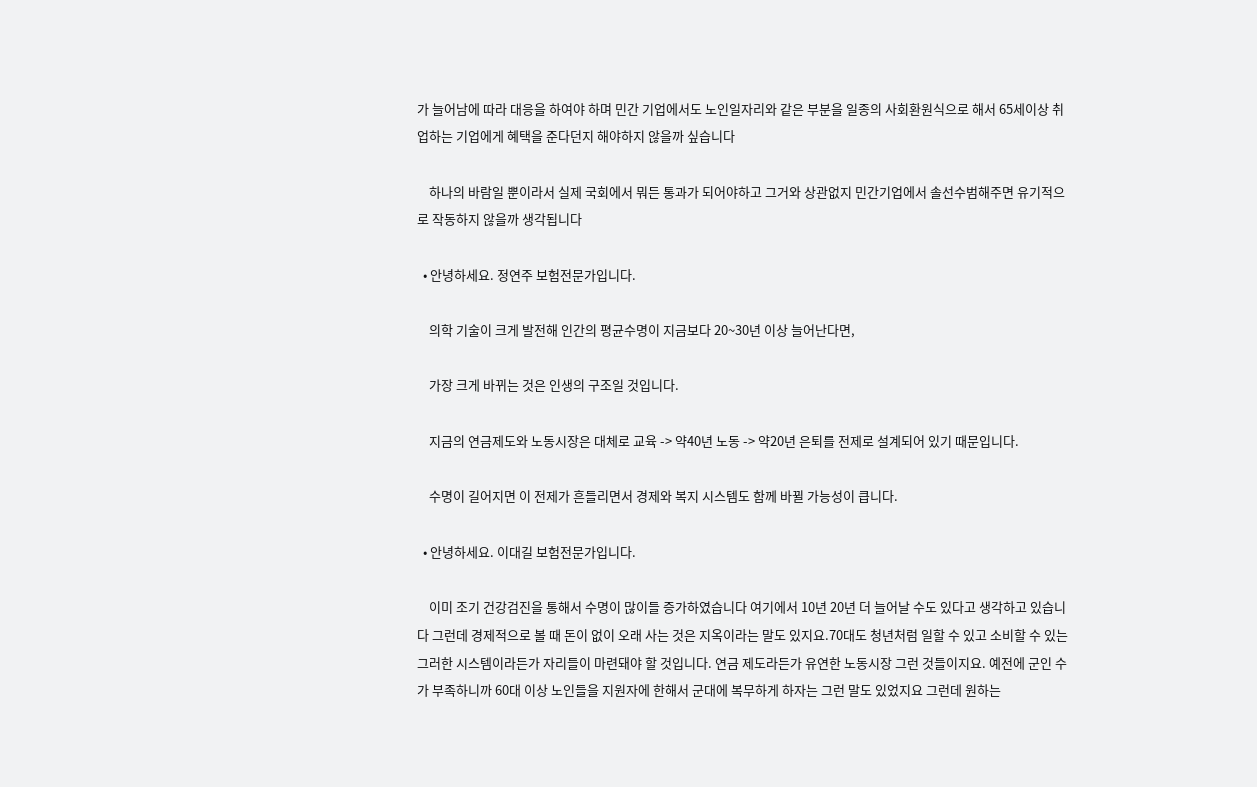가 늘어남에 따라 대응을 하여야 하며 민간 기업에서도 노인일자리와 같은 부분을 일종의 사회환원식으로 해서 65세이상 취업하는 기업에게 혜택을 준다던지 해야하지 않을까 싶습니다

    하나의 바람일 뿐이라서 실제 국회에서 뭐든 통과가 되어야하고 그거와 상관없지 민간기업에서 솔선수범해주면 유기적으로 작동하지 않을까 생각됩니다

  • 안녕하세요. 정연주 보험전문가입니다.

    의학 기술이 크게 발전해 인간의 평균수명이 지금보다 20~30년 이상 늘어난다면,

    가장 크게 바뀌는 것은 인생의 구조일 것입니다.

    지금의 연금제도와 노동시장은 대체로 교육 -> 약40년 노동 -> 약20년 은퇴를 전제로 설계되어 있기 때문입니다.

    수명이 길어지면 이 전제가 흔들리면서 경제와 복지 시스템도 함께 바뀔 가능성이 큽니다.

  • 안녕하세요. 이대길 보험전문가입니다.

    이미 조기 건강검진을 통해서 수명이 많이들 증가하였습니다 여기에서 10년 20년 더 늘어날 수도 있다고 생각하고 있습니다 그런데 경제적으로 볼 때 돈이 없이 오래 사는 것은 지옥이라는 말도 있지요.70대도 청년처럼 일할 수 있고 소비할 수 있는 그러한 시스템이라든가 자리들이 마련돼야 할 것입니다. 연금 제도라든가 유연한 노동시장 그런 것들이지요. 예전에 군인 수가 부족하니까 60대 이상 노인들을 지원자에 한해서 군대에 복무하게 하자는 그런 말도 있었지요 그런데 원하는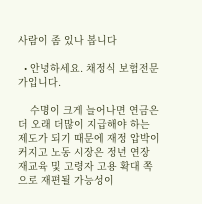사람이 좀 있나 봅니다

  • 안녕하세요. 채정식 보험전문가입니다.

    수명이 크게 늘어나면 연금은 더 오래 더많이 지급해야 하는 제도가 되기 때문에 재정 압박이 커지고 노동 시장은 정년 연장 재교육 및 고령자 고용 확대 쪽으로 재편될 가능성이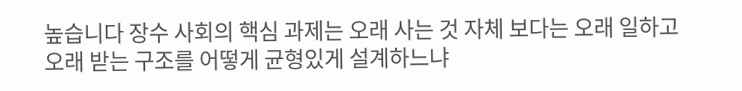높습니다 장수 사회의 핵심 과제는 오래 사는 것 자체 보다는 오래 일하고 오래 받는 구조를 어떻게 균형있게 설계하느냐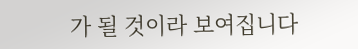가 될 것이라 보여집니다